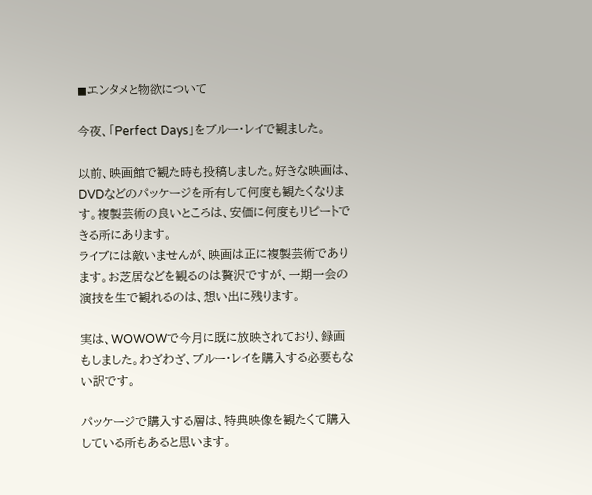◼エンタメと物欲について

今夜、「Perfect Days」をブルー・レイで観ました。

以前、映画館で観た時も投稿しました。好きな映画は、DVDなどのパッケージを所有して何度も観たくなります。複製芸術の良いところは、安価に何度もリピートできる所にあります。
ライブには敵いませんが、映画は正に複製芸術であります。お芝居などを観るのは贅沢ですが、一期一会の演技を生で観れるのは、想い出に残ります。

実は、WOWOWで今月に既に放映されており、録画もしました。わざわざ、ブルー・レイを購入する必要もない訳です。

パッケージで購入する層は、特典映像を観たくて購入している所もあると思います。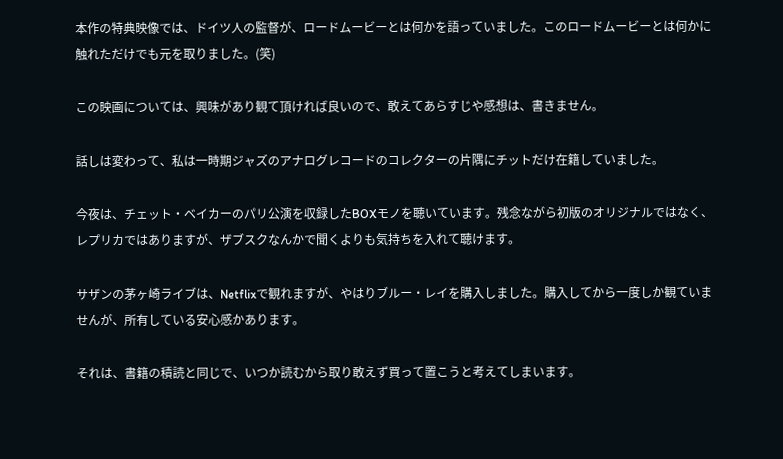本作の特典映像では、ドイツ人の監督が、ロードムービーとは何かを語っていました。このロードムービーとは何かに触れただけでも元を取りました。(笑)

この映画については、興味があり観て頂ければ良いので、敢えてあらすじや感想は、書きません。

話しは変わって、私は一時期ジャズのアナログレコードのコレクターの片隅にチットだけ在籍していました。

今夜は、チェット・ベイカーのパリ公演を収録したBOXモノを聴いています。残念ながら初版のオリジナルではなく、
レプリカではありますが、ザブスクなんかで聞くよりも気持ちを入れて聴けます。

サザンの茅ヶ崎ライブは、Netflixで観れますが、やはりブルー・レイを購入しました。購入してから一度しか観ていませんが、所有している安心感かあります。

それは、書籍の積読と同じで、いつか読むから取り敢えず買って置こうと考えてしまいます。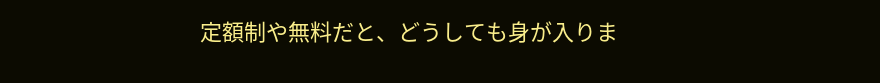定額制や無料だと、どうしても身が入りま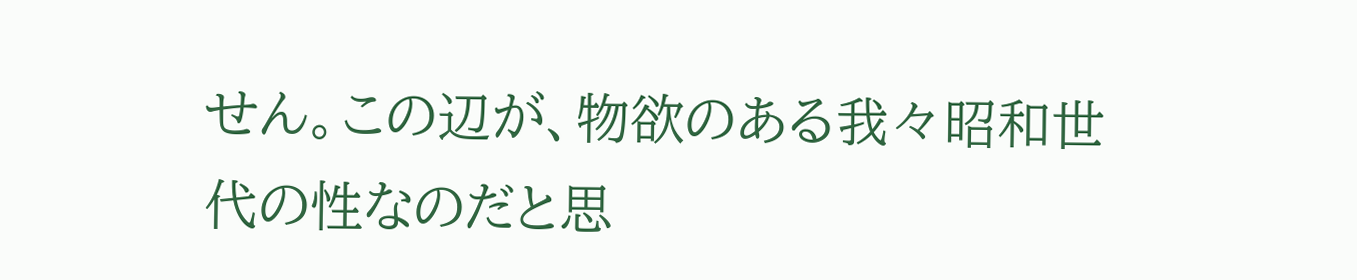せん。この辺が、物欲のある我々昭和世代の性なのだと思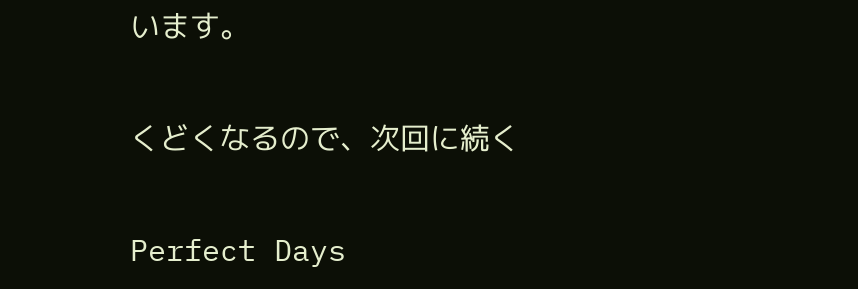います。

くどくなるので、次回に続く

Perfect Days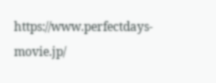https://www.perfectdays-movie.jp/